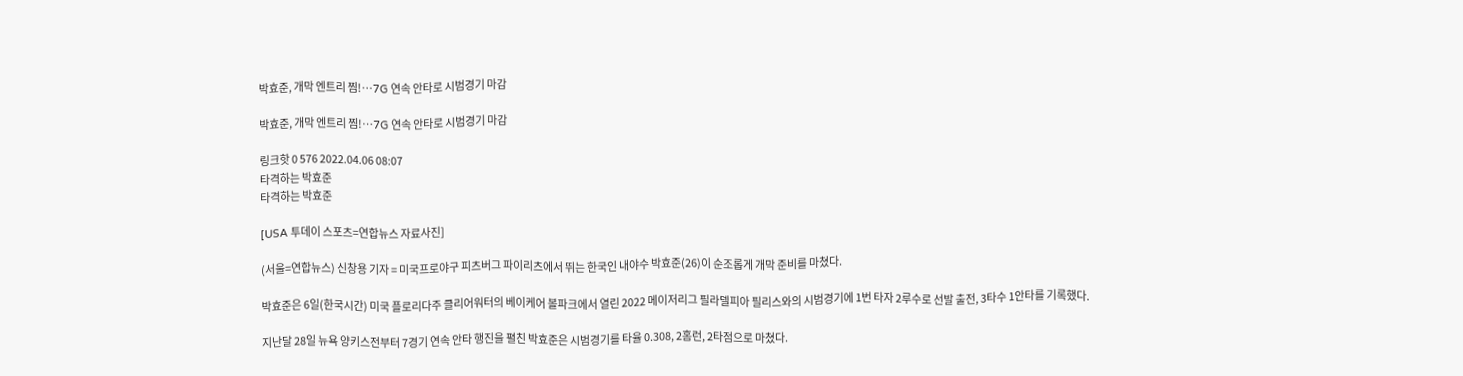박효준, 개막 엔트리 찜!…7G 연속 안타로 시범경기 마감

박효준, 개막 엔트리 찜!…7G 연속 안타로 시범경기 마감

링크핫 0 576 2022.04.06 08:07
타격하는 박효준
타격하는 박효준

[USA 투데이 스포츠=연합뉴스 자료사진]

(서울=연합뉴스) 신창용 기자 = 미국프로야구 피츠버그 파이리츠에서 뛰는 한국인 내야수 박효준(26)이 순조롭게 개막 준비를 마쳤다.

박효준은 6일(한국시간) 미국 플로리다주 클리어워터의 베이케어 볼파크에서 열린 2022 메이저리그 필라델피아 필리스와의 시범경기에 1번 타자 2루수로 선발 출전, 3타수 1안타를 기록했다.

지난달 28일 뉴욕 양키스전부터 7경기 연속 안타 행진을 펼친 박효준은 시범경기를 타율 0.308, 2홈런, 2타점으로 마쳤다.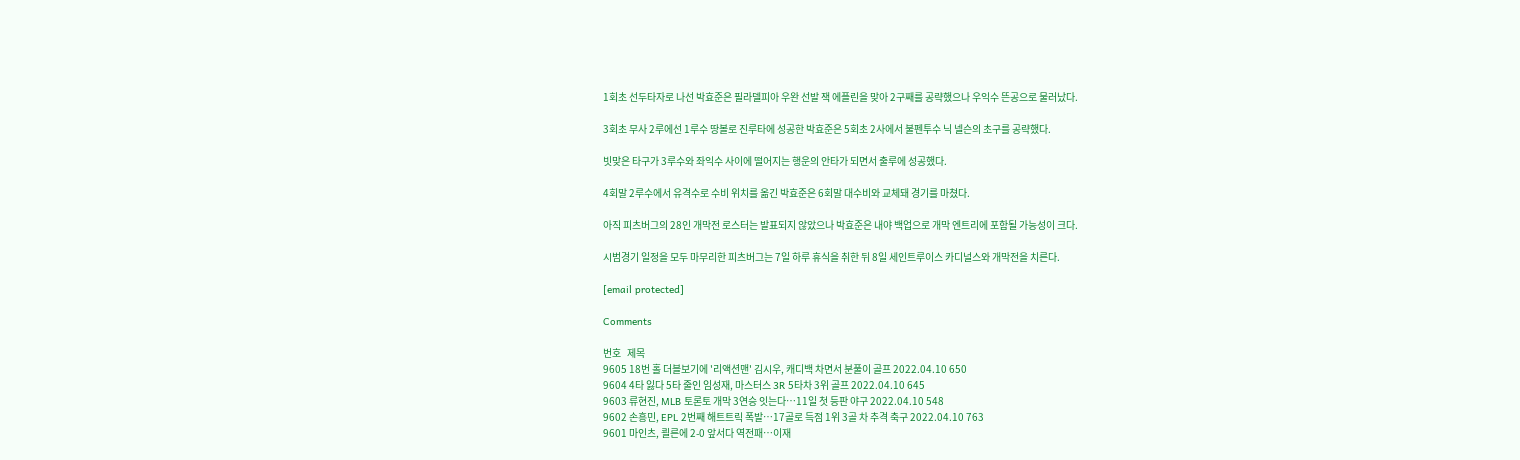1회초 선두타자로 나선 박효준은 필라델피아 우완 선발 잭 에플린을 맞아 2구째를 공략했으나 우익수 뜬공으로 물러났다.

3회초 무사 2루에선 1루수 땅볼로 진루타에 성공한 박효준은 5회초 2사에서 불펜투수 닉 넬슨의 초구를 공략했다.

빗맞은 타구가 3루수와 좌익수 사이에 떨어지는 행운의 안타가 되면서 출루에 성공했다.

4회말 2루수에서 유격수로 수비 위치를 옮긴 박효준은 6회말 대수비와 교체돼 경기를 마쳤다.

아직 피츠버그의 28인 개막전 로스터는 발표되지 않았으나 박효준은 내야 백업으로 개막 엔트리에 포함될 가능성이 크다.

시범경기 일정을 모두 마무리한 피츠버그는 7일 하루 휴식을 취한 뒤 8일 세인트루이스 카디널스와 개막전을 치른다.

[email protected]

Comments

번호   제목
9605 18번 홀 더블보기에 '리액션맨' 김시우, 캐디백 차면서 분풀이 골프 2022.04.10 650
9604 4타 잃다 5타 줄인 임성재, 마스터스 3R 5타차 3위 골프 2022.04.10 645
9603 류현진, MLB 토론토 개막 3연승 잇는다…11일 첫 등판 야구 2022.04.10 548
9602 손흥민, EPL 2번째 해트트릭 폭발…17골로 득점 1위 3골 차 추격 축구 2022.04.10 763
9601 마인츠, 쾰른에 2-0 앞서다 역전패…이재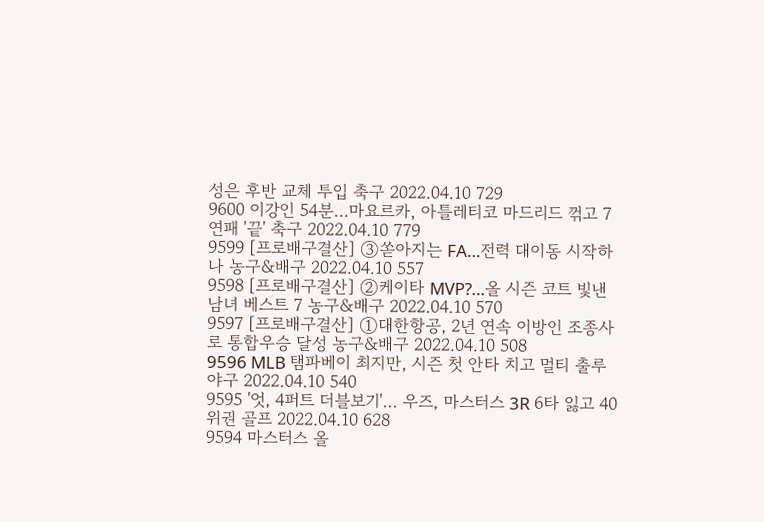성은 후반 교체 투입 축구 2022.04.10 729
9600 이강인 54분…마요르카, 아틀레티코 마드리드 꺾고 7연패 '끝' 축구 2022.04.10 779
9599 [프로배구결산] ③쏟아지는 FA…전력 대이동 시작하나 농구&배구 2022.04.10 557
9598 [프로배구결산] ②케이타 MVP?…올 시즌 코트 빛낸 남녀 베스트 7 농구&배구 2022.04.10 570
9597 [프로배구결산] ①대한항공, 2년 연속 이방인 조종사로 통합우승 달성 농구&배구 2022.04.10 508
9596 MLB 탬파베이 최지만, 시즌 첫 안타 치고 멀티 출루 야구 2022.04.10 540
9595 '엇, 4퍼트 더블보기'… 우즈, 마스터스 3R 6타 잃고 40위권 골프 2022.04.10 628
9594 마스터스 올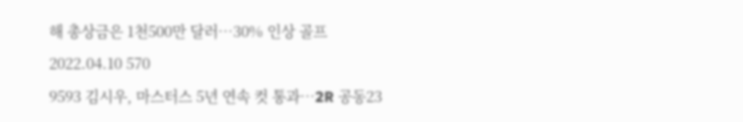해 총상금은 1천500만 달러…30% 인상 골프 2022.04.10 570
9593 김시우, 마스터스 5년 연속 컷 통과…2R 공동23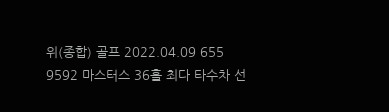위(종합) 골프 2022.04.09 655
9592 마스터스 36홀 최다 타수차 선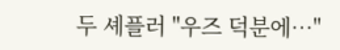두 셰플러 "우즈 덕분에…"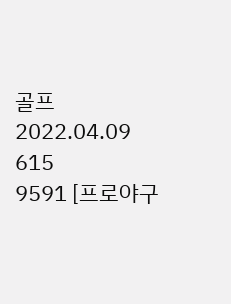골프 2022.04.09 615
9591 [프로야구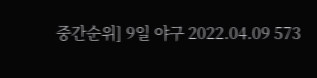중간순위] 9일 야구 2022.04.09 573